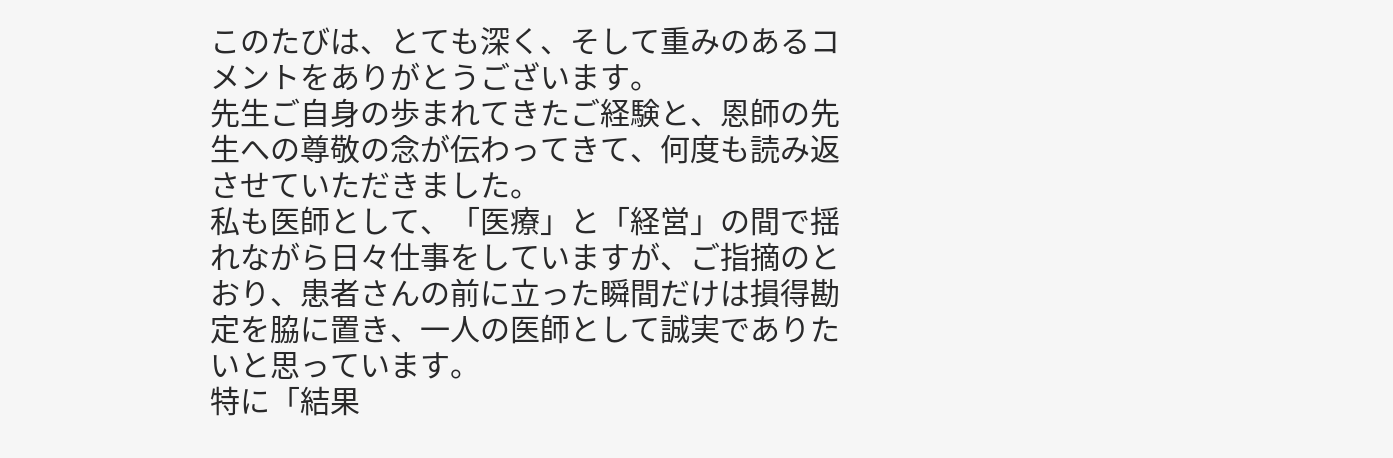このたびは、とても深く、そして重みのあるコメントをありがとうございます。
先生ご自身の歩まれてきたご経験と、恩師の先生への尊敬の念が伝わってきて、何度も読み返させていただきました。
私も医師として、「医療」と「経営」の間で揺れながら日々仕事をしていますが、ご指摘のとおり、患者さんの前に立った瞬間だけは損得勘定を脇に置き、一人の医師として誠実でありたいと思っています。
特に「結果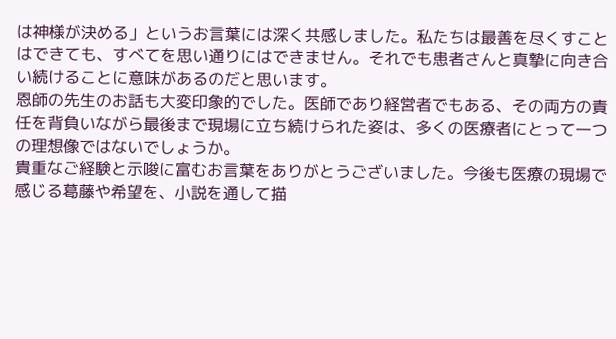は神様が決める」というお言葉には深く共感しました。私たちは最善を尽くすことはできても、すべてを思い通りにはできません。それでも患者さんと真摯に向き合い続けることに意味があるのだと思います。
恩師の先生のお話も大変印象的でした。医師であり経営者でもある、その両方の責任を背負いながら最後まで現場に立ち続けられた姿は、多くの医療者にとって一つの理想像ではないでしょうか。
貴重なご経験と示唆に富むお言葉をありがとうございました。今後も医療の現場で感じる葛藤や希望を、小説を通して描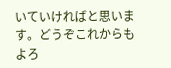いていければと思います。どうぞこれからもよろ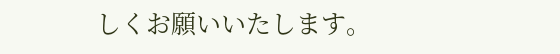しくお願いいたします。